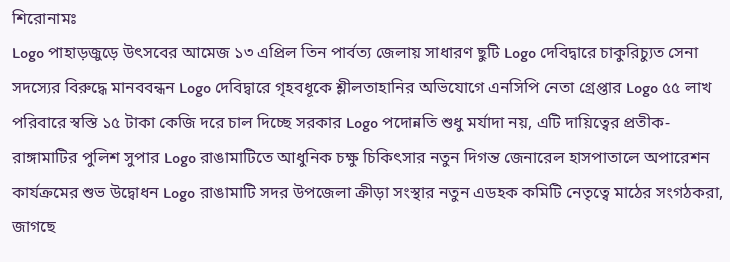শিরোনামঃ
Logo পাহাড়জুড়ে উৎসবের আমেজ ১৩ এপ্রিল তিন পার্বত্য জেলায় সাধারণ ছুটি Logo দেবিদ্বারে চাকুরিচ্যুত সেনা সদস্যের বিরুদ্ধে মানববন্ধন Logo দেবিদ্বারে গৃহবধূকে শ্লীলতাহানির অভিযোগে এনসিপি নেতা গ্রেপ্তার Logo ৫৫ লাখ পরিবারে স্বস্তি ১৫ টাকা কেজি দরে চাল দিচ্ছে সরকার Logo পদোন্নতি শুধু মর্যাদা নয়, এটি দায়িত্বের প্রতীক-রাঙ্গামাটির পুলিশ সুপার Logo রাঙামাটিতে আধুনিক চক্ষু চিকিৎসার নতুন দিগন্ত জেনারেল হাসপাতালে অপারেশন কার্যক্রমের শুভ উদ্বোধন Logo রাঙামাটি সদর উপজেলা ক্রীড়া সংস্থার নতুন এডহক কমিটি নেতৃত্বে মাঠের সংগঠকরা, জাগছে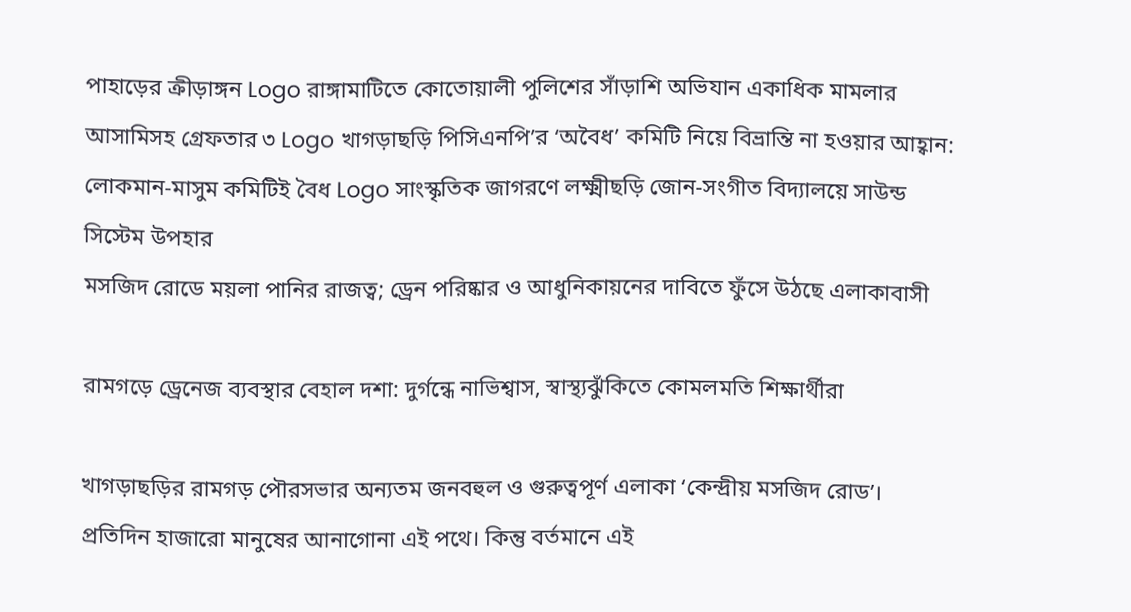পাহাড়ের ক্রীড়াঙ্গন Logo রাঙ্গামাটিতে কোতোয়ালী পুলিশের সাঁড়াশি অভিযান একাধিক মামলার আসামিসহ গ্রেফতার ৩ Logo খাগড়াছড়ি পিসিএনপি’র ‘অবৈধ’ কমিটি নিয়ে বিভ্রান্তি না হওয়ার আহ্বান: লোকমান-মাসুম কমিটিই বৈধ Logo সাংস্কৃতিক জাগরণে লক্ষ্মীছড়ি জোন-সংগীত বিদ্যালয়ে সাউন্ড সিস্টেম উপহার
মসজিদ রোডে ময়লা পানির রাজত্ব; ড্রেন পরিষ্কার ও আধুনিকায়নের দাবিতে ফুঁসে উঠছে এলাকাবাসী

রামগড়ে ড্রেনেজ ব্যবস্থার বেহাল দশা: দুর্গন্ধে নাভিশ্বাস, স্বাস্থ্যঝুঁকিতে কোমলমতি শিক্ষার্থীরা

খাগড়াছড়ির রামগড় পৌরসভার অন্যতম জনবহুল ও গুরুত্বপূর্ণ এলাকা ‘কেন্দ্রীয় মসজিদ রোড’। প্রতিদিন হাজারো মানুষের আনাগোনা এই পথে। কিন্তু বর্তমানে এই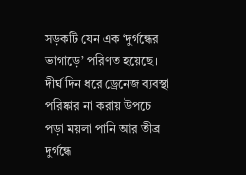সড়কটি যেন এক ‘দুর্গন্ধের ভাগাড়ে’ পরিণত হয়েছে। দীর্ঘ দিন ধরে ড্রেনেজ ব্যবস্থা পরিষ্কার না করায় উপচে পড়া ময়লা পানি আর তীব্র দুর্গন্ধে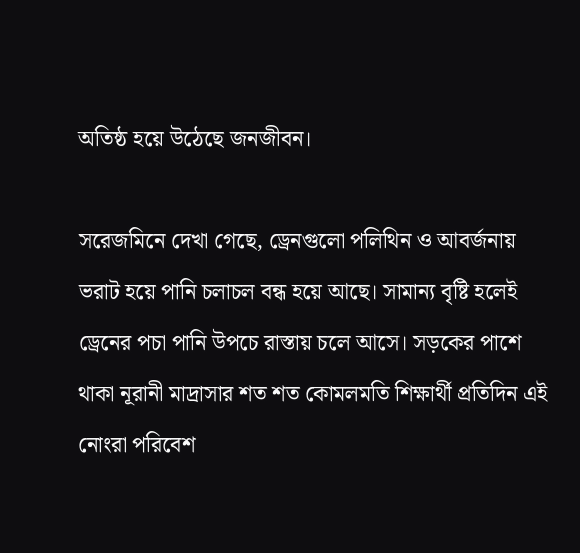অতিষ্ঠ হয়ে উঠেছে জনজীবন।

সরেজমিনে দেখা গেছে, ড্রেনগুলো পলিথিন ও আবর্জনায় ভরাট হয়ে পানি চলাচল বন্ধ হয়ে আছে। সামান্য বৃষ্টি হলেই ড্রেনের পচা পানি উপচে রাস্তায় চলে আসে। সড়কের পাশে থাকা নূরানী মাদ্রাসার শত শত কোমলমতি শিক্ষার্থী প্রতিদিন এই নোংরা পরিবেশ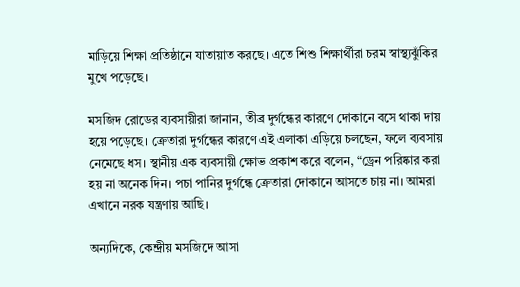মাড়িয়ে শিক্ষা প্রতিষ্ঠানে যাতায়াত করছে। এতে শিশু শিক্ষার্থীরা চরম স্বাস্থ্যঝুঁকির মুখে পড়েছে।

মসজিদ রোডের ব্যবসায়ীরা জানান, তীব্র দুর্গন্ধের কারণে দোকানে বসে থাকা দায় হয়ে পড়েছে। ক্রেতারা দুর্গন্ধের কারণে এই এলাকা এড়িয়ে চলছেন, ফলে ব্যবসায় নেমেছে ধস। স্থানীয় এক ব্যবসায়ী ক্ষোভ প্রকাশ করে বলেন, “ড্রেন পরিষ্কার করা হয় না অনেক দিন। পচা পানির দুর্গন্ধে ক্রেতারা দোকানে আসতে চায় না। আমরা এখানে নরক যন্ত্রণায় আছি।

অন্যদিকে, কেন্দ্রীয় মসজিদে আসা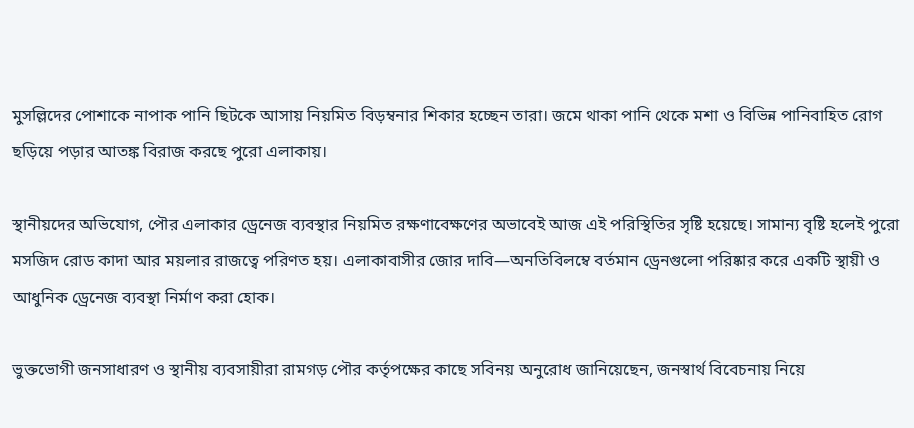মুসল্লিদের পোশাকে নাপাক পানি ছিটকে আসায় নিয়মিত বিড়ম্বনার শিকার হচ্ছেন তারা। জমে থাকা পানি থেকে মশা ও বিভিন্ন পানিবাহিত রোগ ছড়িয়ে পড়ার আতঙ্ক বিরাজ করছে পুরো এলাকায়।

স্থানীয়দের অভিযোগ, পৌর এলাকার ড্রেনেজ ব্যবস্থার নিয়মিত রক্ষণাবেক্ষণের অভাবেই আজ এই পরিস্থিতির সৃষ্টি হয়েছে। সামান্য বৃষ্টি হলেই পুরো মসজিদ রোড কাদা আর ময়লার রাজত্বে পরিণত হয়। এলাকাবাসীর জোর দাবি—অনতিবিলম্বে বর্তমান ড্রেনগুলো পরিষ্কার করে একটি স্থায়ী ও আধুনিক ড্রেনেজ ব্যবস্থা নির্মাণ করা হোক।

ভুক্তভোগী জনসাধারণ ও স্থানীয় ব্যবসায়ীরা রামগড় পৌর কর্তৃপক্ষের কাছে সবিনয় অনুরোধ জানিয়েছেন, জনস্বার্থ বিবেচনায় নিয়ে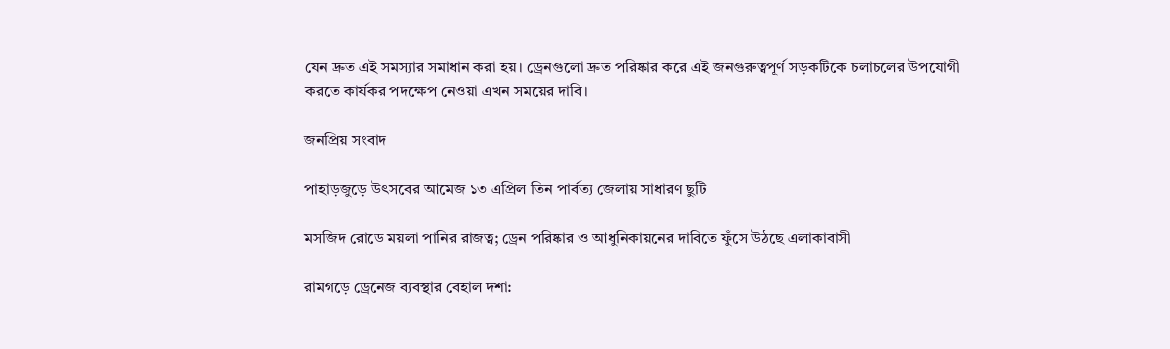যেন দ্রুত এই সমস্যার সমাধান করা হয়। ড্রেনগুলো দ্রুত পরিষ্কার করে এই জনগুরুত্বপূর্ণ সড়কটিকে চলাচলের উপযোগী করতে কার্যকর পদক্ষেপ নেওয়া এখন সময়ের দাবি।

জনপ্রিয় সংবাদ

পাহাড়জুড়ে উৎসবের আমেজ ১৩ এপ্রিল তিন পার্বত্য জেলায় সাধারণ ছুটি

মসজিদ রোডে ময়লা পানির রাজত্ব; ড্রেন পরিষ্কার ও আধুনিকায়নের দাবিতে ফুঁসে উঠছে এলাকাবাসী

রামগড়ে ড্রেনেজ ব্যবস্থার বেহাল দশা: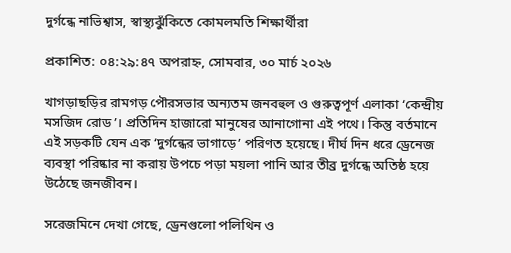দুর্গন্ধে নাভিশ্বাস, স্বাস্থ্যঝুঁকিতে কোমলমতি শিক্ষার্থীরা

প্রকাশিত: ০৪:২৯:৪৭ অপরাহ্ন, সোমবার, ৩০ মার্চ ২০২৬

খাগড়াছড়ির রামগড় পৌরসভার অন্যতম জনবহুল ও গুরুত্বপূর্ণ এলাকা ‘কেন্দ্রীয় মসজিদ রোড’। প্রতিদিন হাজারো মানুষের আনাগোনা এই পথে। কিন্তু বর্তমানে এই সড়কটি যেন এক ‘দুর্গন্ধের ভাগাড়ে’ পরিণত হয়েছে। দীর্ঘ দিন ধরে ড্রেনেজ ব্যবস্থা পরিষ্কার না করায় উপচে পড়া ময়লা পানি আর তীব্র দুর্গন্ধে অতিষ্ঠ হয়ে উঠেছে জনজীবন।

সরেজমিনে দেখা গেছে, ড্রেনগুলো পলিথিন ও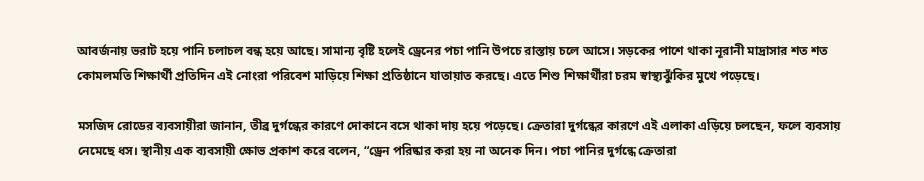আবর্জনায় ভরাট হয়ে পানি চলাচল বন্ধ হয়ে আছে। সামান্য বৃষ্টি হলেই ড্রেনের পচা পানি উপচে রাস্তায় চলে আসে। সড়কের পাশে থাকা নূরানী মাদ্রাসার শত শত কোমলমতি শিক্ষার্থী প্রতিদিন এই নোংরা পরিবেশ মাড়িয়ে শিক্ষা প্রতিষ্ঠানে যাতায়াত করছে। এতে শিশু শিক্ষার্থীরা চরম স্বাস্থ্যঝুঁকির মুখে পড়েছে।

মসজিদ রোডের ব্যবসায়ীরা জানান, তীব্র দুর্গন্ধের কারণে দোকানে বসে থাকা দায় হয়ে পড়েছে। ক্রেতারা দুর্গন্ধের কারণে এই এলাকা এড়িয়ে চলছেন, ফলে ব্যবসায় নেমেছে ধস। স্থানীয় এক ব্যবসায়ী ক্ষোভ প্রকাশ করে বলেন, “ড্রেন পরিষ্কার করা হয় না অনেক দিন। পচা পানির দুর্গন্ধে ক্রেতারা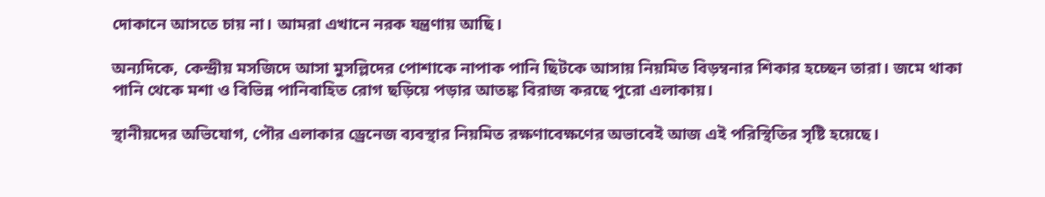দোকানে আসতে চায় না। আমরা এখানে নরক যন্ত্রণায় আছি।

অন্যদিকে, কেন্দ্রীয় মসজিদে আসা মুসল্লিদের পোশাকে নাপাক পানি ছিটকে আসায় নিয়মিত বিড়ম্বনার শিকার হচ্ছেন তারা। জমে থাকা পানি থেকে মশা ও বিভিন্ন পানিবাহিত রোগ ছড়িয়ে পড়ার আতঙ্ক বিরাজ করছে পুরো এলাকায়।

স্থানীয়দের অভিযোগ, পৌর এলাকার ড্রেনেজ ব্যবস্থার নিয়মিত রক্ষণাবেক্ষণের অভাবেই আজ এই পরিস্থিতির সৃষ্টি হয়েছে।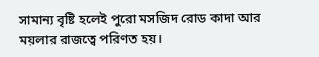সামান্য বৃষ্টি হলেই পুরো মসজিদ রোড কাদা আর ময়লার রাজত্বে পরিণত হয়।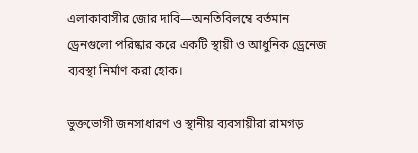এলাকাবাসীর জোর দাবি—অনতিবিলম্বে বর্তমান ড্রেনগুলো পরিষ্কার করে একটি স্থায়ী ও আধুনিক ড্রেনেজ ব্যবস্থা নির্মাণ করা হোক।

ভুক্তভোগী জনসাধারণ ও স্থানীয় ব্যবসায়ীরা রামগড়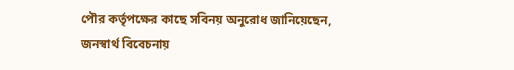পৌর কর্তৃপক্ষের কাছে সবিনয় অনুরোধ জানিয়েছেন, জনস্বার্থ বিবেচনায়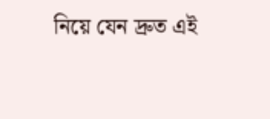নিয়ে যেন দ্রুত এই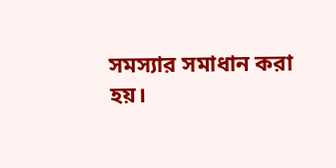সমস্যার সমাধান করা হয়।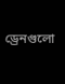ড্রেনগুলো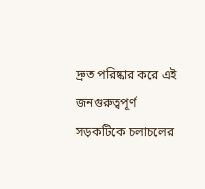দ্রুত পরিষ্কার করে এই জনগুরুত্বপূর্ণ সড়কটিকে চলাচলের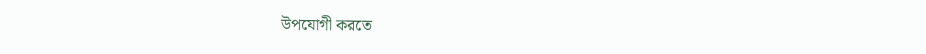উপযোগী করতে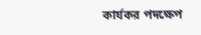কার্যকর পদক্ষেপ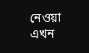নেওয়া এখন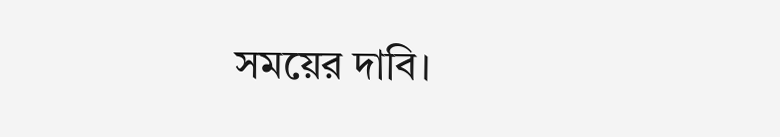সময়ের দাবি।